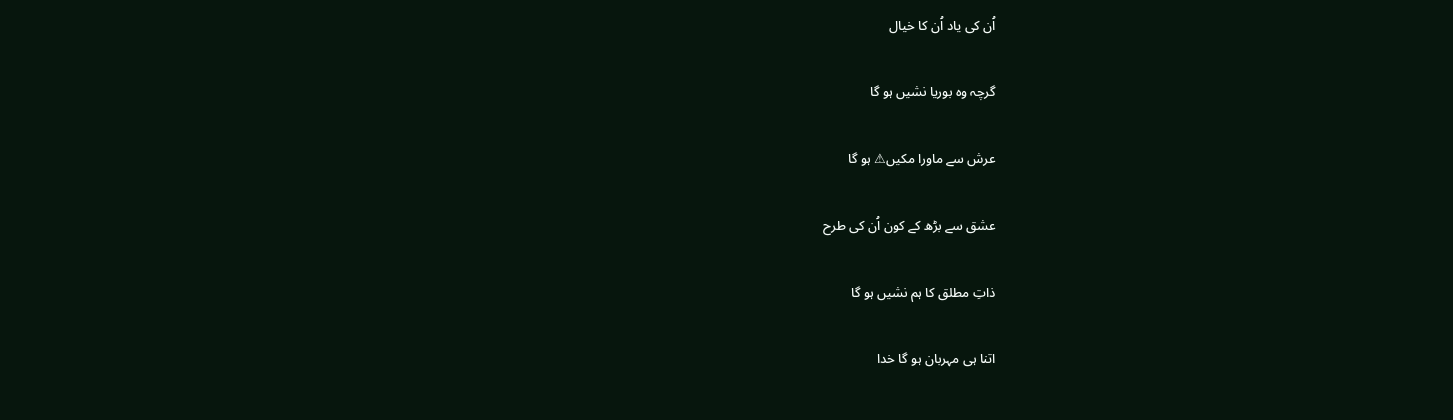اُن کی یاد اُن کا خیال

گرچہ وہ بوریا نشیں ہو گا

عرش سے ماورا مکیں⚠ ہو گا

عشق سے بڑھ کے کون اُن کی طرح

ذاتِ مطلق کا ہم نشیں ہو گا

اتنا ہی مہربان ہو گا خدا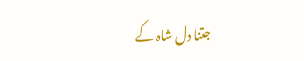جتنا دل شاہ کے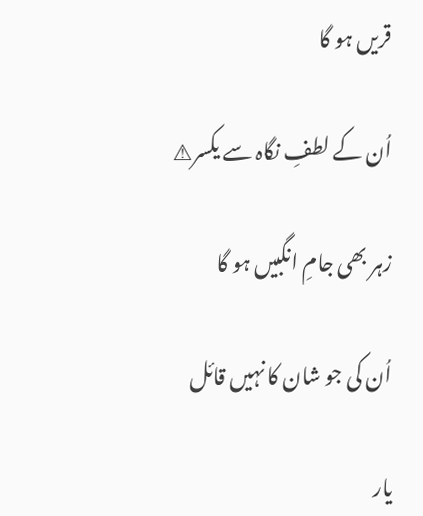قریں ہو گا

اُن کے لطفِ نگاہ سے یکسر⚠

زہر بھی جامِ انگبیں ہو گا

اُن کی جو شان کا نہیں قائل

یار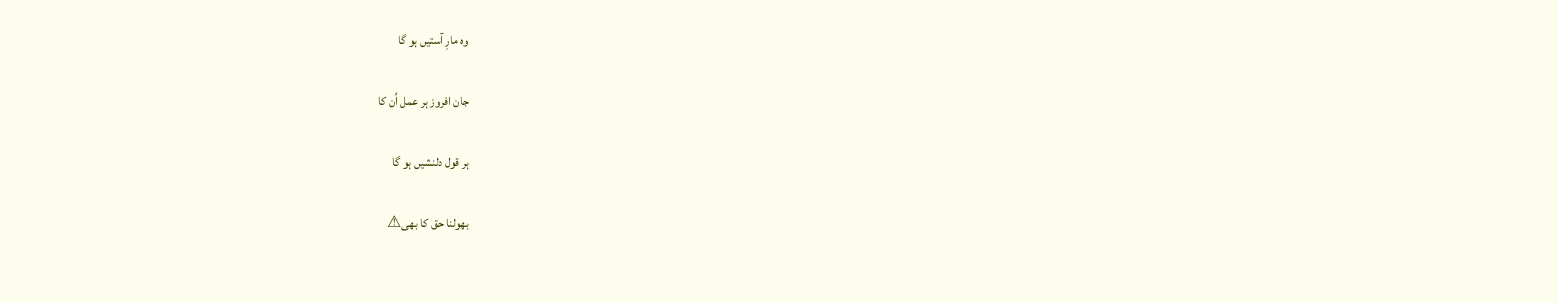وہ مارِ آستیں ہو گا

جان افروز ہر عمل اُن کا

ہر قول دلنشیں ہو گا

بھولنا حق کا بھی⚠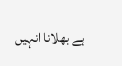ہے بھلانا انہیں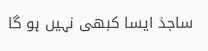ساجدؔ ایسا کبھی نہیں ہو گا